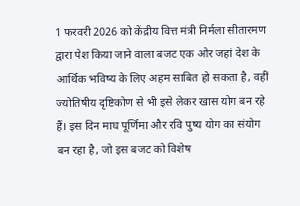1 फरवरी 2026 को केंद्रीय वित्त मंत्री निर्मला सीतारमण द्वारा पेश किया जाने वाला बजट एक ओर जहां देश के आर्थिक भविष्य के लिए अहम साबित हो सकता है, वहीं ज्योतिषीय दृष्टिकोण से भी इसे लेकर खास योग बन रहे हैं। इस दिन माघ पूर्णिमा और रवि पुष्य योग का संयोग बन रहा है, जो इस बजट को विशेष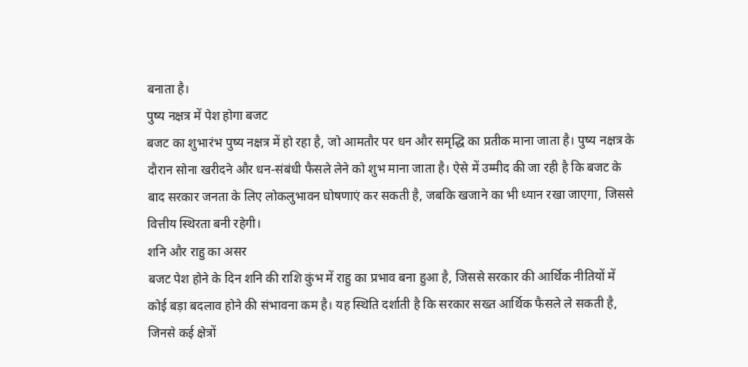बनाता है।
पुष्य नक्षत्र में पेश होगा बजट
बजट का शुभारंभ पुष्य नक्षत्र में हो रहा है, जो आमतौर पर धन और समृद्धि का प्रतीक माना जाता है। पुष्य नक्षत्र के दौरान सोना खरीदने और धन-संबंधी फैसले लेने को शुभ माना जाता है। ऐसे में उम्मीद की जा रही है कि बजट के बाद सरकार जनता के लिए लोकलुभावन घोषणाएं कर सकती है, जबकि खजाने का भी ध्यान रखा जाएगा, जिससे वित्तीय स्थिरता बनी रहेगी।
शनि और राहु का असर
बजट पेश होने के दिन शनि की राशि कुंभ में राहु का प्रभाव बना हुआ है, जिससे सरकार की आर्थिक नीतियों में कोई बड़ा बदलाव होने की संभावना कम है। यह स्थिति दर्शाती है कि सरकार सख्त आर्थिक फैसले ले सकती है, जिनसे कई क्षेत्रों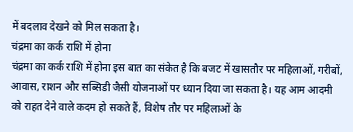में बदलाव देखने को मिल सकता है।
चंद्रमा का कर्क राशि में होना
चंद्रमा का कर्क राशि में होना इस बात का संकेत है कि बजट में खासतौर पर महिलाओं, गरीबों, आवास, राशन और सब्सिडी जैसी योजनाओं पर ध्यान दिया जा सकता है। यह आम आदमी को राहत देने वाले कदम हो सकते हैं, विशेष तौर पर महिलाओं के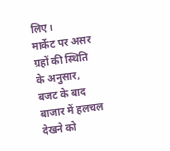लिए।
मार्केट पर असर
ग्रहों की स्थिति के अनुसार, बजट के बाद बाजार में हलचल देखने को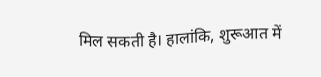मिल सकती है। हालांकि, शुरूआत में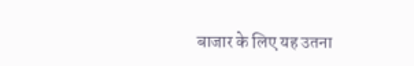बाजार के लिए यह उतना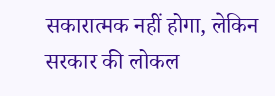सकारात्मक नहीं होगा, लेकिन सरकार की लोकल